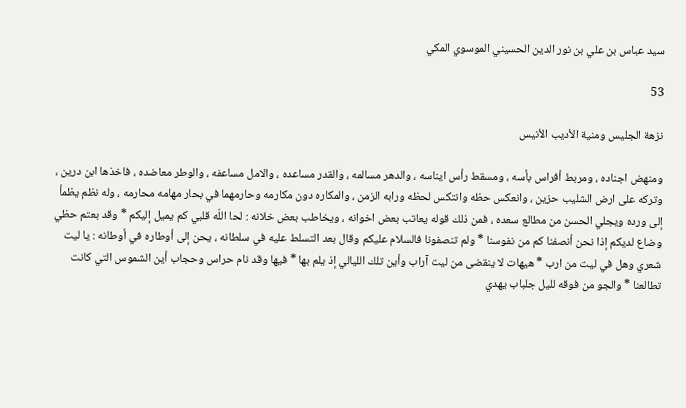سيد عباس بن علي بن نور الدين الحسيني الموسوي المكي

53

نزهة الجليس ومنية الأديب الأنيس

ومنهض اجناده ، ومربط أفراس بأسه ، ومسقط رأس ايناسه ، والدهر مسالمه ، والقدر مساعده ، والامل مساعفه ، والوطر معاضده ، فاخذها ابن درين ، وتركه على ارض الشليب حزين ، وانعكس حظه وانتكس لحظه ورابه الزمن ، والمكاره دون مكارمه وحارمهما في بحار مهامه محارمه ، وله نظم يظمأ إلى ورده ويجلي الحسن من مطالع سعده ، فمن ذلك قوله يعاتب بعض اخوانه ، ويخاطب بعض خلانه : لحا اللّه قلبي كم يميل إليكم * وقد بعتم حظي وضاع لديكم إذا نحن أنصفنا كم من نفوسنا * ولم تنصفونا فالسلام عليكم وقال بعد التسلط عليه في سلطانه ، يحن إلى أوطاره في أوطانه : يا ليت شعري وهل في ليت من ارب * هيهات لا ينقضى من ليت آراب وأين تلك الليالي إذ يلم بها * فيها وقد نام حراس وحجاب أين الشموس التي كانت تطالعنا * والجو من فوقه لليل جلباب يهدي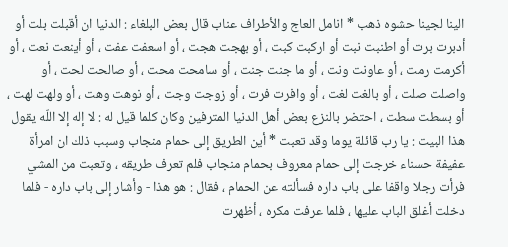الينا لجينا حشوه ذهب * انامل العاج والأطراف عناب قال بعض البلغاء : الدنيا ان أقبلت بلت أو أدبرت برت أو اطنبت نبت أو اركبت كبت ، أو بهجت هجت ، أو اسعفت عفت ، أو أينعت نعت ، أو أكرمت رمت ، أو عاونت ونت ، أو ما جنت جنت ، أو سامحت محت ، أو صالحت لحت ، أو واصلت صلت ، أو بالغت لغت ، أو وافرت فرت ، أو زوجت وجت ، أو نوهت وهت ، أو ولهت لهت ، أو بسطت سطت ، احتضر بالنزع بعض أهل الدنيا المترفين وكان كلما قيل له : لا إله إلا اللّه يقول هذا البيت : يا رب قائلة يوما وقد تعبت * أين الطريق إلى حمام منجاب وسبب ذلك ان امرأة عفيفة حسناء خرجت إلى حمام معروف بحمام منجاب فلم تعرف طريقه ، وتعبت من المشي فرأت رجلا واقفا على باب داره فسألته عن الحمام ، فقال : هو هذا - وأشار إلى باب داره - فلما دخلت أغلق الباب عليها ، فلما عرفت مكره ، أظهرت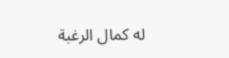له كمال الرغبة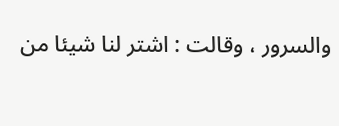والسرور ، وقالت : اشتر لنا شيئا من